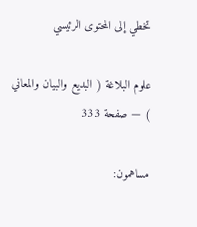تخطي إلى المحتوى الرئيسي

علوم البلاغة ( البديع والبيان والمعاني ) — صفحة 333

مساهمون: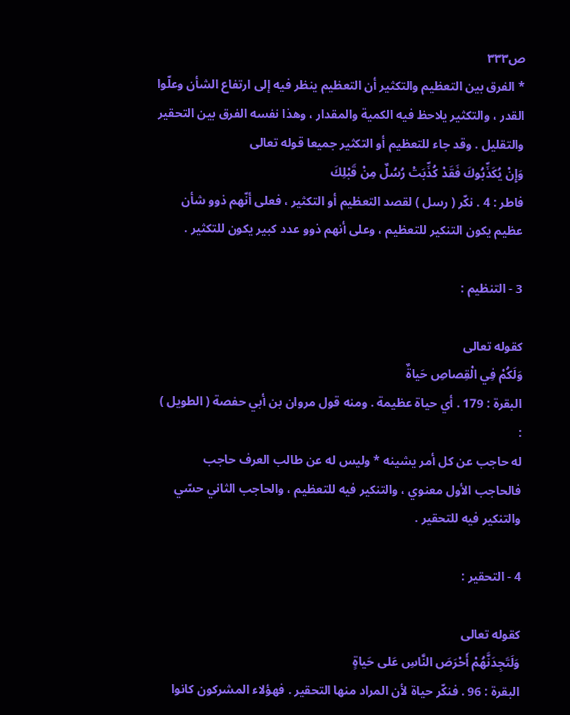ص٣٣٣
* الفرق بين التعظيم والتكثير أن التعظيم ينظر فيه إلى ارتفاع الشأن وعلّوا القدر ، والتكثير يلاحظ فيه الكمية والمقدار ، وهذا نفسه الفرق بين التحقير والتقليل . وقد جاء للتعظيم أو التكثير جميعا قوله تعالى
وَإِنْ يُكَذِّبُوكَ فَقَدْ كُذِّبَتْ رُسُلٌ مِنْ قَبْلِكَ
فاطر : 4 . نكّر ( رسل ) لقصد التعظيم أو التكثير ، فعلى أنّهم ذوو شأن عظيم يكون التنكير للتعظيم ، وعلى أنهم ذوو عدد كبير يكون للتكثير .

3 - التنظيم :

كقوله تعالى
وَلَكُمْ فِي الْقِصاصِ حَياةٌ
البقرة : 179 . أي حياة عظيمة . ومنه قول مروان بن أبي حفصة ( الطويل ) :
له حاجب عن كل أمر يشينه * وليس له عن طالب العرف حاجب
فالحاجب الأول معنوي ، والتنكير فيه للتعظيم ، والحاجب الثاني حسّي والتنكير فيه للتحقير .

4 - التحقير :

كقوله تعالى
وَلَتَجِدَنَّهُمْ أَحْرَصَ النَّاسِ عَلى حَياةٍ
البقرة : 96 . فنكّر حياة لأن المراد منها التحقير . فهؤلاء المشركون كانوا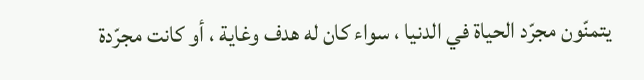يتمنّون مجرّد الحياة في الدنيا ، سواء كان له هدف وغاية ، أو كانت مجرّدة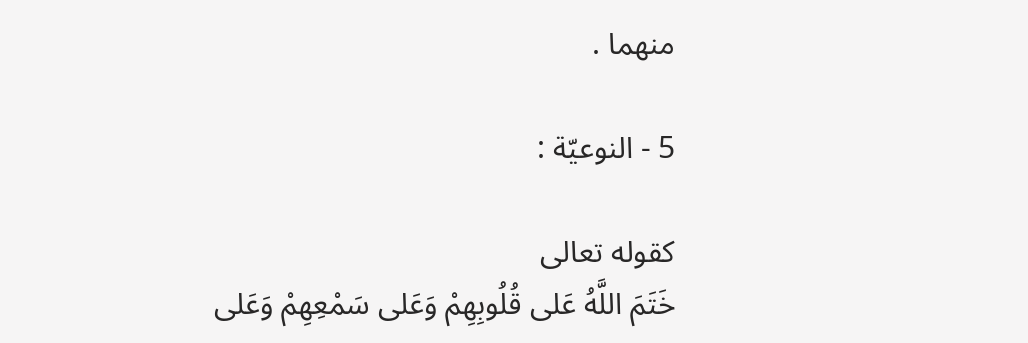منهما .

5 - النوعيّة :

كقوله تعالى
خَتَمَ اللَّهُ عَلى قُلُوبِهِمْ وَعَلى سَمْعِهِمْ وَعَلى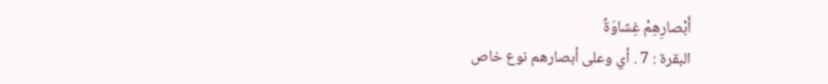أَبْصارِهِمْ غِشاوَةٌ
البقرة : 7 . أي وعلى أبصارهم نوع خاص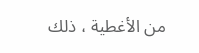من الأغطية ، ذلك